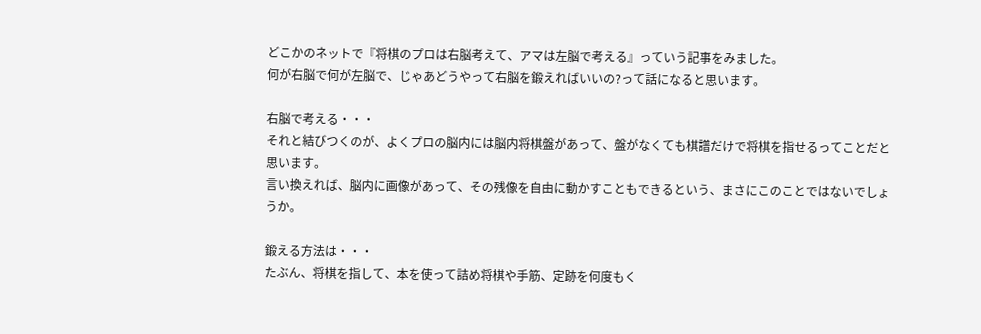どこかのネットで『将棋のプロは右脳考えて、アマは左脳で考える』っていう記事をみました。
何が右脳で何が左脳で、じゃあどうやって右脳を鍛えればいいの?って話になると思います。

右脳で考える・・・
それと結びつくのが、よくプロの脳内には脳内将棋盤があって、盤がなくても棋譜だけで将棋を指せるってことだと思います。
言い換えれば、脳内に画像があって、その残像を自由に動かすこともできるという、まさにこのことではないでしょうか。

鍛える方法は・・・
たぶん、将棋を指して、本を使って詰め将棋や手筋、定跡を何度もく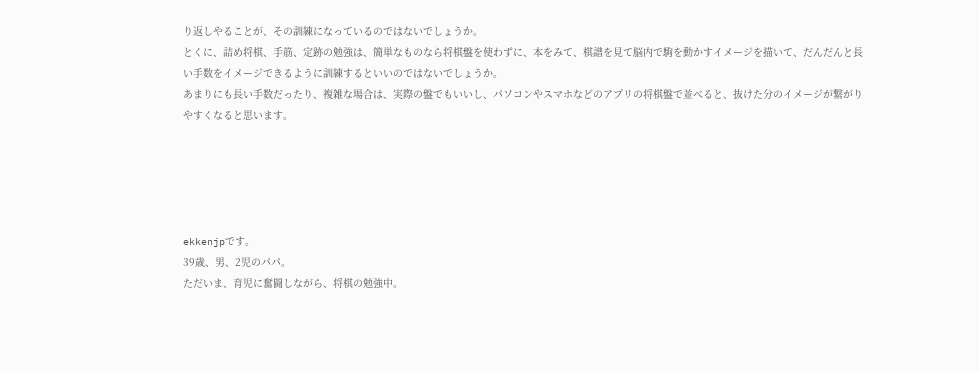り返しやることが、その訓練になっているのではないでしょうか。
とくに、詰め将棋、手筋、定跡の勉強は、簡単なものなら将棋盤を使わずに、本をみて、棋譜を見て脳内で駒を動かすイメージを描いて、だんだんと長い手数をイメージできるように訓練するといいのではないでしょうか。
あまりにも長い手数だったり、複雑な場合は、実際の盤でもいいし、パソコンやスマホなどのアプリの将棋盤で並べると、抜けた分のイメージが繋がりやすくなると思います。





ekkenjpです。
39歳、男、2児のパパ。
ただいま、育児に奮闘しながら、将棋の勉強中。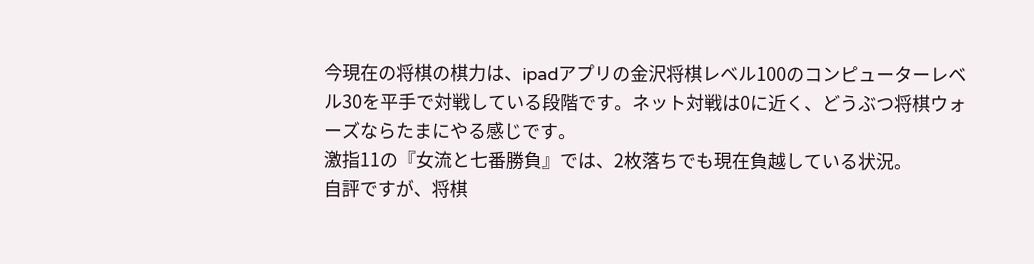今現在の将棋の棋力は、ipadアプリの金沢将棋レベル100のコンピューターレベル30を平手で対戦している段階です。ネット対戦は0に近く、どうぶつ将棋ウォーズならたまにやる感じです。
激指11の『女流と七番勝負』では、2枚落ちでも現在負越している状況。
自評ですが、将棋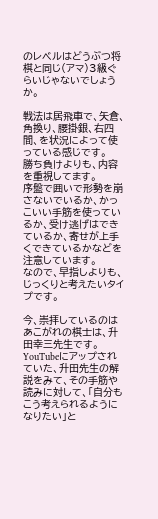のレベルはどうぶつ将棋と同じ(アマ)3級ぐらいじゃないでしょうか。

戦法は居飛車で、矢倉、角換り、腰掛銀、右四間、を状況によって使っている感じです。
勝ち負けよりも、内容を重視してます。
序盤で囲いで形勢を崩さないでいるか、かっこいい手筋を使っているか、受け逃げはできているか、寄せが上手くできているかなどを注意しています。
なので、早指しよりも、じっくりと考えたいタイプです。

今、崇拝しているのはあこがれの棋士は、升田幸三先生です。
YouTubeにアップされていた、升田先生の解説をみて、その手筋や読みに対して、「自分もこう考えられるようになりたい」と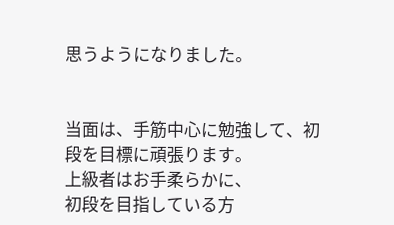思うようになりました。


当面は、手筋中心に勉強して、初段を目標に頑張ります。
上級者はお手柔らかに、
初段を目指している方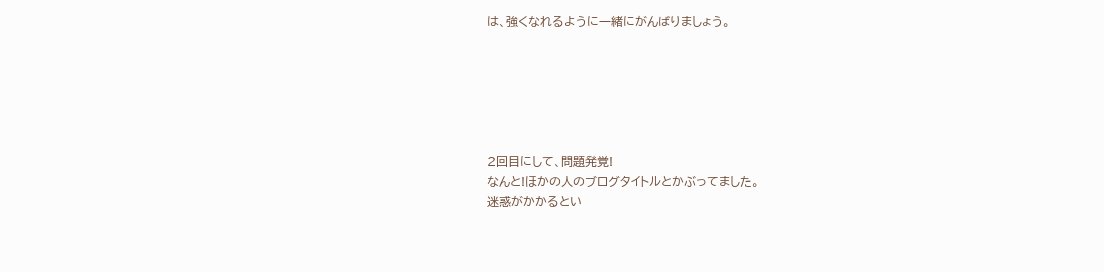は、強くなれるように一緒にがんばりましょう。






2回目にして、問題発覚!
なんと!ほかの人のブログタイトルとかぶってました。
迷惑がかかるとい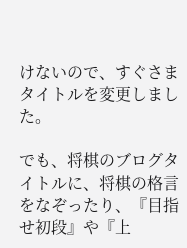けないので、すぐさまタイトルを変更しました。

でも、将棋のブログタイトルに、将棋の格言をなぞったり、『目指せ初段』や『上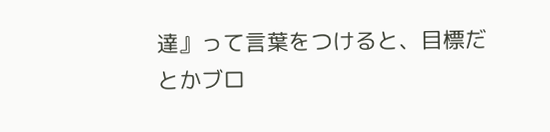達』って言葉をつけると、目標だとかブロ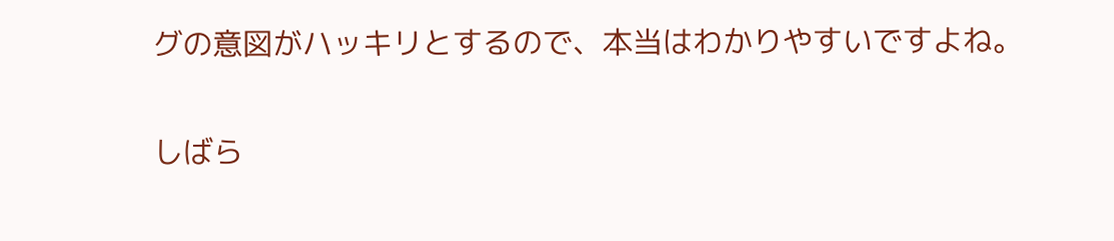グの意図がハッキリとするので、本当はわかりやすいですよね。

しばら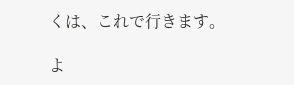くは、これで行きます。

よ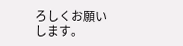ろしくお願いします。